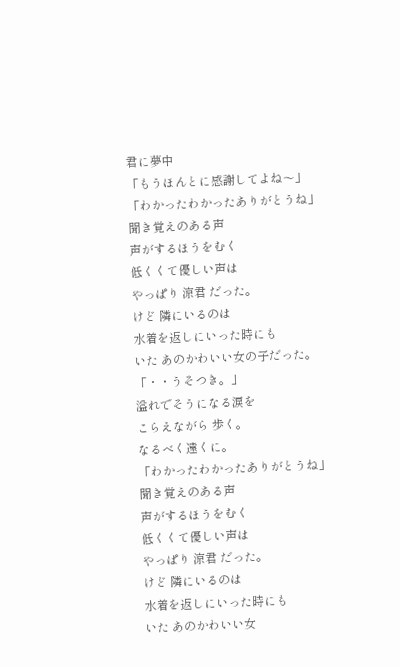君に夢中
「もうほんとに感謝してよね〜」
「わかったわかったありがとうね」
聞き覚えのある声
声がするほうをむく
低くくて優しい声は
やっぱり 涼君 だった。
けど 隣にいるのは
水着を返しにいった時にも
いた あのかわいい女の子だった。
「・・うそつき。」
溢れでそうになる涙を
こらえながら 歩く。
なるべく遠くに。
「わかったわかったありがとうね」
聞き覚えのある声
声がするほうをむく
低くくて優しい声は
やっぱり 涼君 だった。
けど 隣にいるのは
水着を返しにいった時にも
いた あのかわいい女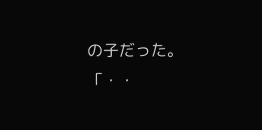の子だった。
「・・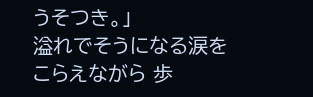うそつき。」
溢れでそうになる涙を
こらえながら 歩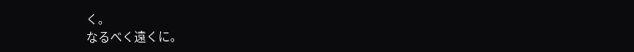く。
なるべく遠くに。